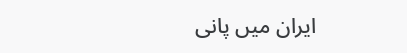ایران میں پانی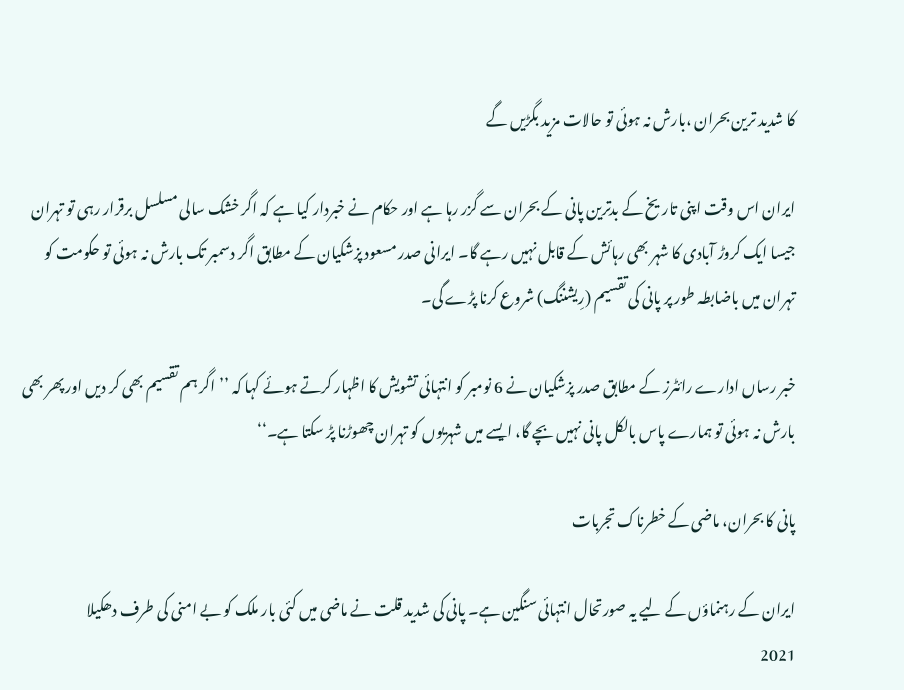کا شدید ترین بحران ،بارش نہ ہوئی تو حالات مزید بگڑیں گے

ایران اس وقت اپنی تاریخ کے بدترین پانی کے بحران سے گزر رہا ہے اور حکام نے خبردار کیا ہے کہ اگر خشک سالی مسلسل برقرار رہی تو تہران جیسا ایک کروڑ آبادی کا شہر بھی رہائش کے قابل نہیں رہے گا۔ ایرانی صدر مسعود پزشکیان کے مطابق اگر دسمبر تک بارش نہ ہوئی تو حکومت کو تہران میں باضابطہ طور پر پانی کی تقسیم (رِیشننگ) شروع کرنا پڑے گی۔

خبر رساں ادارے رائٹرز کے مطابق صدر پزشکیان نے 6 نومبر کو انتہائی تشویش کا اظہار کرتے ہوئے کہا کہ ’’اگر ہم تقسیم بھی کر دیں اور پھر بھی بارش نہ ہوئی تو ہمارے پاس بالکل پانی نہیں بچے گا، ایسے میں شہریوں کو تہران چھوڑنا پڑ سکتا ہے۔‘‘

پانی کا بحران، ماضی کے خطرناک تجربات

ایران کے رہنماؤں کے لیے یہ صورتحال انتہائی سنگین ہے۔ پانی کی شدید قلت نے ماضی میں کئی بار ملک کو بے امنی کی طرف دھکیلا
2021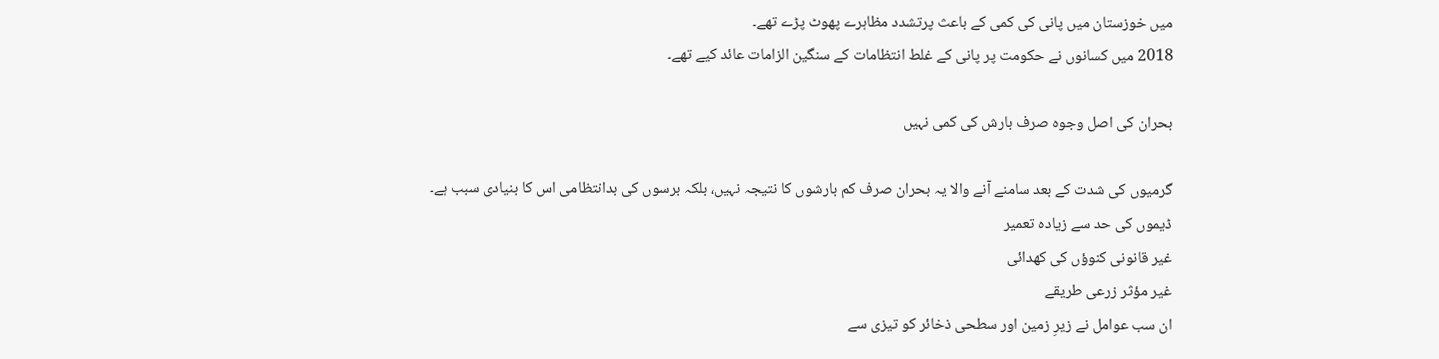میں خوزستان میں پانی کی کمی کے باعث پرتشدد مظاہرے پھوٹ پڑے تھے۔
2018 میں کسانوں نے حکومت پر پانی کے غلط انتظامات کے سنگین الزامات عائد کیے تھے۔

بحران کی اصل وجوہ صرف بارش کی کمی نہیں

گرمیوں کی شدت کے بعد سامنے آنے والا یہ بحران صرف کم بارشوں کا نتیجہ نہیں، بلکہ برسوں کی بدانتظامی اس کا بنیادی سبب ہے۔
ڈیموں کی حد سے زیادہ تعمیر
غیر قانونی کنوؤں کی کھدائی
غیر مؤثر زرعی طریقے
ان سب عوامل نے زیرِ زمین اور سطحی ذخائر کو تیزی سے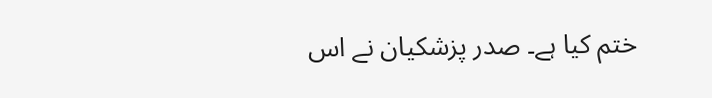ختم کیا ہے۔ صدر پزشکیان نے اس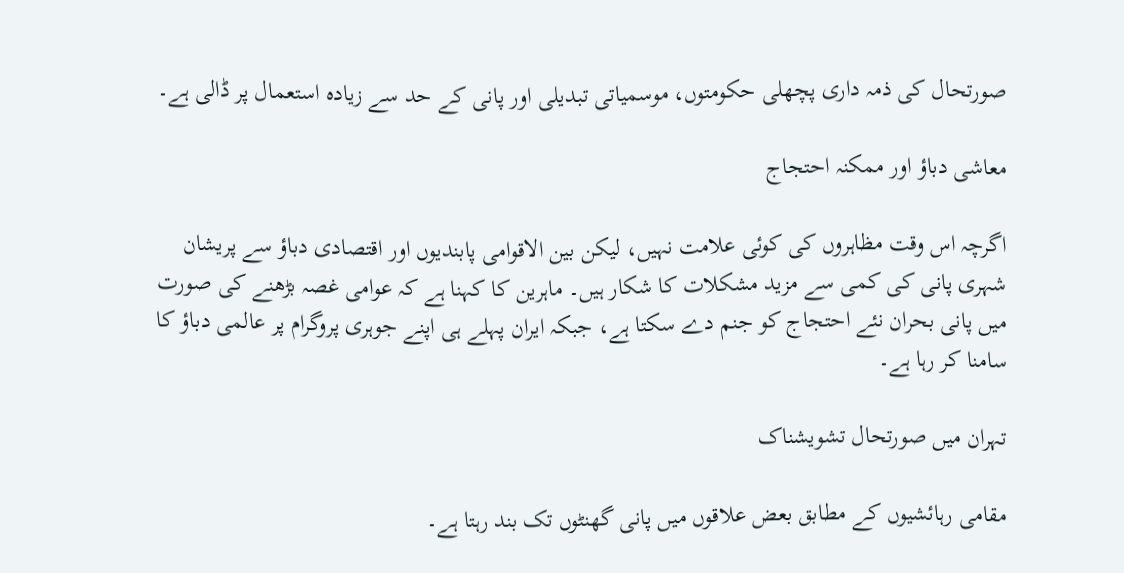صورتحال کی ذمہ داری پچھلی حکومتوں، موسمیاتی تبدیلی اور پانی کے حد سے زیادہ استعمال پر ڈالی ہے۔

معاشی دباؤ اور ممکنہ احتجاج

اگرچہ اس وقت مظاہروں کی کوئی علامت نہیں، لیکن بین الاقوامی پابندیوں اور اقتصادی دباؤ سے پریشان شہری پانی کی کمی سے مزید مشکلات کا شکار ہیں۔ ماہرین کا کہنا ہے کہ عوامی غصہ بڑھنے کی صورت میں پانی بحران نئے احتجاج کو جنم دے سکتا ہے، جبکہ ایران پہلے ہی اپنے جوہری پروگرام پر عالمی دباؤ کا سامنا کر رہا ہے۔

تہران میں صورتحال تشویشناک

مقامی رہائشیوں کے مطابق بعض علاقوں میں پانی گھنٹوں تک بند رہتا ہے۔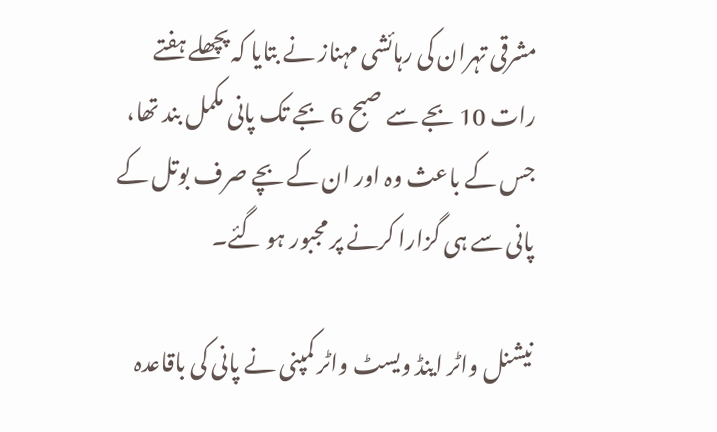مشرقی تہران کی رہائشی مہناز نے بتایا کہ پچھلے ہفتے رات 10 بجے سے صبح 6 بجے تک پانی مکمل بند تھا، جس کے باعث وہ اور ان کے بچے صرف بوتل کے پانی سے ہی گزارا کرنے پر مجبور ہو گئے۔

نیشنل واٹر اینڈ ویسٹ واٹر کمپنی نے پانی کی باقاعدہ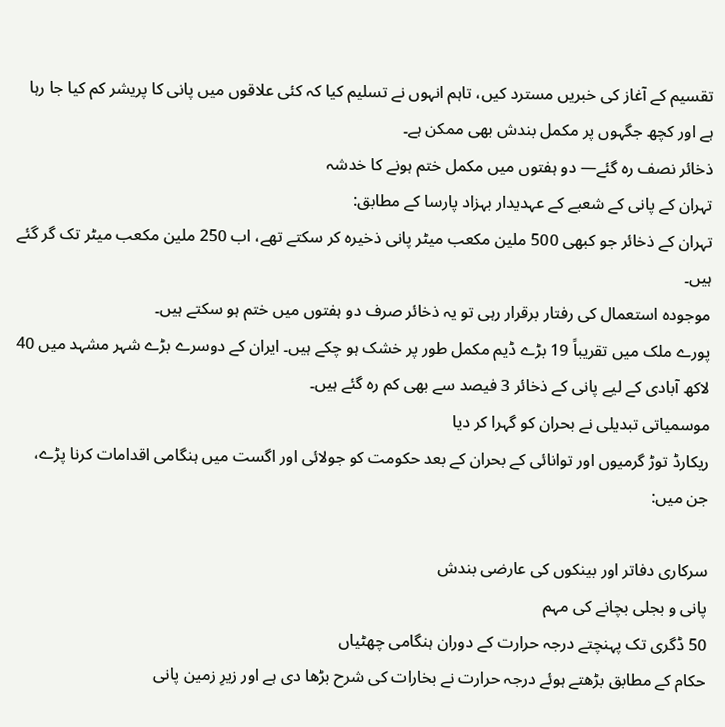تقسیم کے آغاز کی خبریں مسترد کیں، تاہم انہوں نے تسلیم کیا کہ کئی علاقوں میں پانی کا پریشر کم کیا جا رہا ہے اور کچھ جگہوں پر مکمل بندش بھی ممکن ہے۔
ذخائر نصف رہ گئے— دو ہفتوں میں مکمل ختم ہونے کا خدشہ
تہران کے پانی کے شعبے کے عہدیدار بہزاد پارسا کے مطابق:
تہران کے ذخائر جو کبھی 500 ملین مکعب میٹر پانی ذخیرہ کر سکتے تھے، اب 250 ملین مکعب میٹر تک گر گئے ہیں۔
موجودہ استعمال کی رفتار برقرار رہی تو یہ ذخائر صرف دو ہفتوں میں ختم ہو سکتے ہیں۔
پورے ملک میں تقریباً 19 بڑے ڈیم مکمل طور پر خشک ہو چکے ہیں۔ ایران کے دوسرے بڑے شہر مشہد میں 40 لاکھ آبادی کے لیے پانی کے ذخائر 3 فیصد سے بھی کم رہ گئے ہیں۔
موسمیاتی تبدیلی نے بحران کو گہرا کر دیا
ریکارڈ توڑ گرمیوں اور توانائی کے بحران کے بعد حکومت کو جولائی اور اگست میں ہنگامی اقدامات کرنا پڑے، جن میں:

سرکاری دفاتر اور بینکوں کی عارضی بندش
پانی و بجلی بچانے کی مہم
50 ڈگری تک پہنچتے درجہ حرارت کے دوران ہنگامی چھٹیاں
حکام کے مطابق بڑھتے ہوئے درجہ حرارت نے بخارات کی شرح بڑھا دی ہے اور زیرِ زمین پانی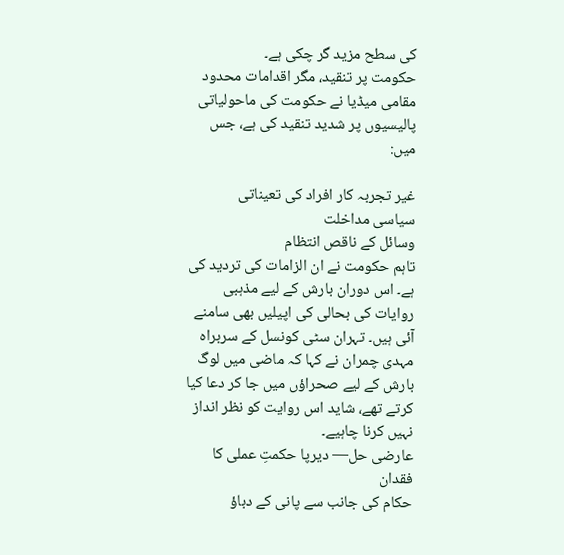کی سطح مزید گر چکی ہے۔
حکومت پر تنقید، مگر اقدامات محدود
مقامی میڈیا نے حکومت کی ماحولیاتی پالیسیوں پر شدید تنقید کی ہے، جس میں:

غیر تجربہ کار افراد کی تعیناتی
سیاسی مداخلت
وسائل کے ناقص انتظام
تاہم حکومت نے ان الزامات کی تردید کی ہے۔ اس دوران بارش کے لیے مذہبی روایات کی بحالی کی اپیلیں بھی سامنے آئی ہیں۔ تہران سٹی کونسل کے سربراہ مہدی چمران نے کہا کہ ماضی میں لوگ بارش کے لیے صحراؤں میں جا کر دعا کیا کرتے تھے، شاید اس روایت کو نظر انداز نہیں کرنا چاہیے۔
عارضی حل— دیرپا حکمتِ عملی کا فقدان
حکام کی جانب سے پانی کے دباؤ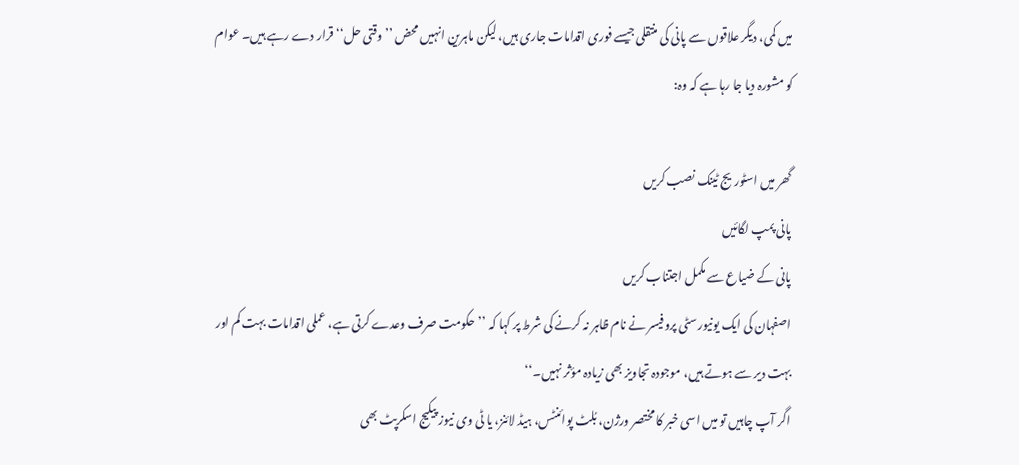میں کمی، دیگر علاقوں سے پانی کی منتقلی جیسے فوری اقدامات جاری ہیں، لیکن ماہرین انہیں محض ’’وقتی حل‘‘ قرار دے رہے ہیں۔ عوام کو مشورہ دیا جا رہا ہے کہ وہ:

گھر میں اسٹوریج ٹینک نصب کریں
پانی پمپ لگائیں
پانی کے ضیاع سے مکمل اجتناب کریں
اصفہان کی ایک یونیورسٹی پروفیسر نے نام ظاہر نہ کرنے کی شرط پر کہا کہ ’’حکومت صرف وعدے کرتی ہے، عملی اقدامات بہت کم اور بہت دیر سے ہوتے ہیں، موجودہ تجاویز بھی زیادہ مؤثر نہیں۔‘‘
اگر آپ چاہیں تو میں اسی خبر کا مختصر ورژن، بُلٹ پوائنٹس، ہیڈ لائنز، یا ٹی وی نیوز پیکیج اسکرپٹ بھی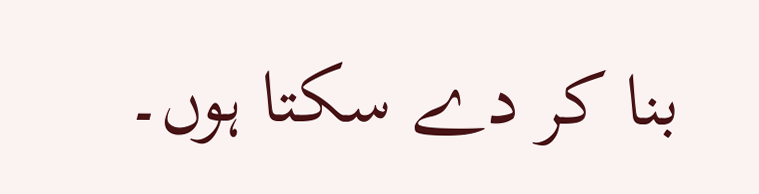بنا کر دے سکتا ہوں۔